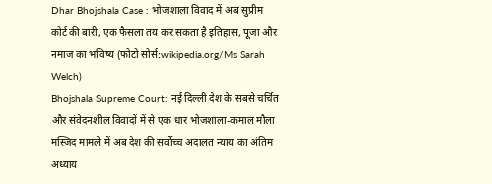Dhar Bhojshala Case : भोजशाला विवाद में अब सुप्रीम कोर्ट की बारी, एक फैसला तय कर सकता है इतिहास, पूजा और नमाज का भविष्य (फोटो सोर्स:wikipedia.org/Ms Sarah Welch)
Bhojshala Supreme Court: नई दिल्ली देश के सबसे चर्चित और संवेदनशील विवादों में से एक धार भोजशाला-कमाल मौला मस्जिद मामले में अब देश की सर्वोच्च अदालत न्याय का अंतिम अध्याय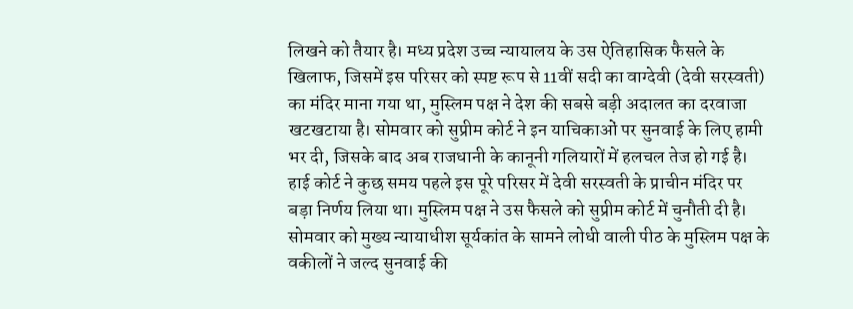लिखने को तैयार है। मध्य प्रदेश उच्च न्यायालय के उस ऐतिहासिक फैसले के खिलाफ, जिसमें इस परिसर को स्पष्ट रूप से 11वीं सदी का वाग्देवी (देवी सरस्वती) का मंदिर माना गया था, मुस्लिम पक्ष ने देश की सबसे बड़ी अदालत का दरवाजा खटखटाया है। सोमवार को सुप्रीम कोर्ट ने इन याचिकाओं पर सुनवाई के लिए हामी भर दी, जिसके बाद अब राजधानी के कानूनी गलियारों में हलचल तेज हो गई है।
हाई कोर्ट ने कुछ समय पहले इस पूरे परिसर में देवी सरस्वती के प्राचीन मंदिर पर बड़ा निर्णय लिया था। मुस्लिम पक्ष ने उस फैसले को सुप्रीम कोर्ट में चुनौती दी है। सोमवार को मुख्य न्यायाधीश सूर्यकांत के सामने लोधी वाली पीठ के मुस्लिम पक्ष के वकीलों ने जल्द सुनवाई की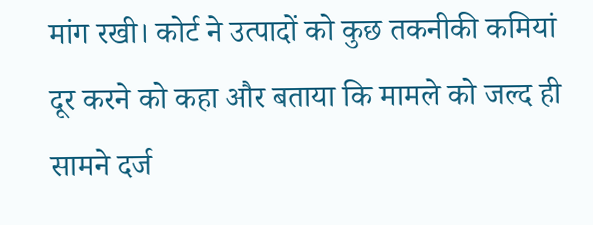मांग रखी। कोर्ट ने उत्पादों को कुछ तकनीकी कमियां दूर करने को कहा और बताया कि मामले को जल्द ही सामने दर्ज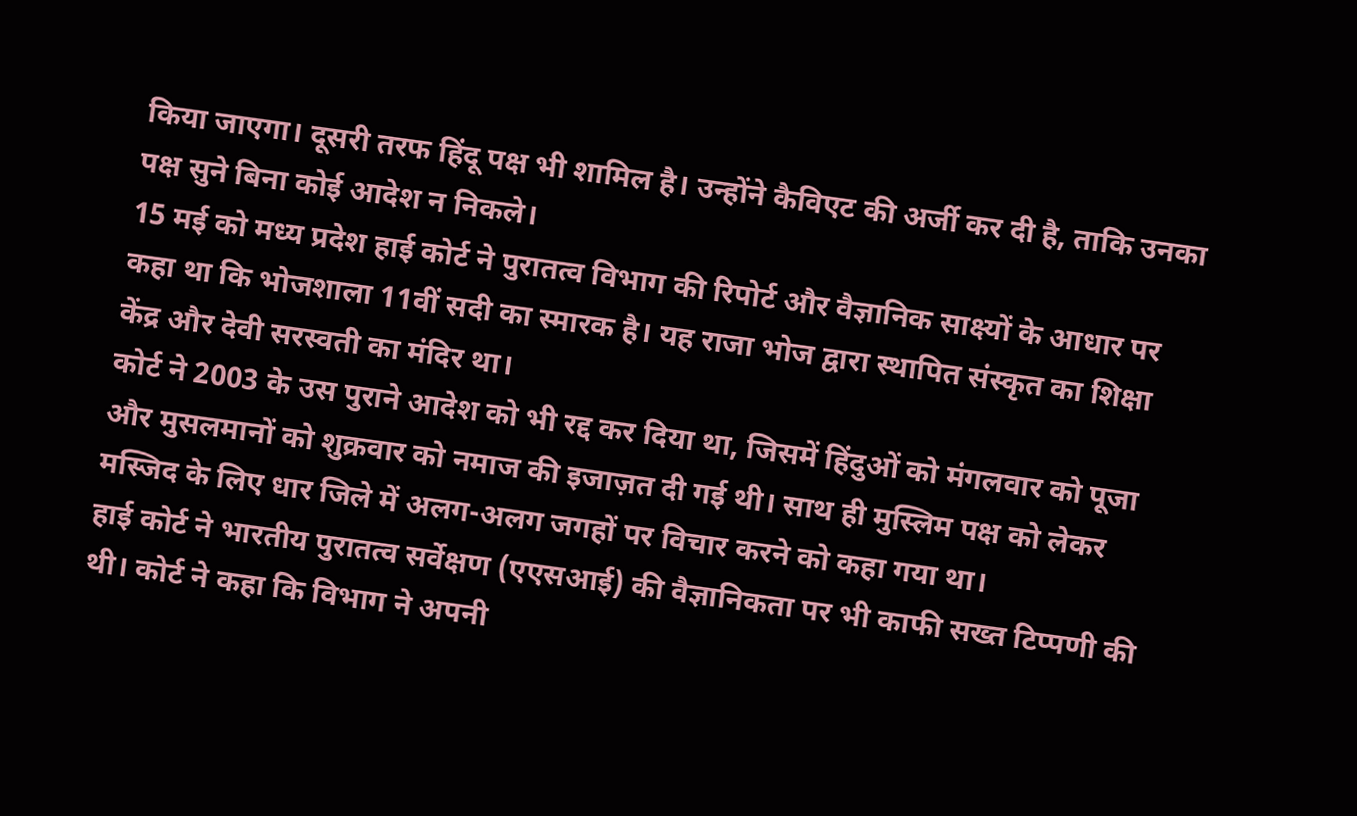किया जाएगा। दूसरी तरफ हिंदू पक्ष भी शामिल है। उन्होंने कैविएट की अर्जी कर दी है, ताकि उनका पक्ष सुने बिना कोई आदेश न निकले।
15 मई को मध्य प्रदेश हाई कोर्ट ने पुरातत्व विभाग की रिपोर्ट और वैज्ञानिक साक्ष्यों के आधार पर कहा था कि भोजशाला 11वीं सदी का स्मारक है। यह राजा भोज द्वारा स्थापित संस्कृत का शिक्षा केंद्र और देवी सरस्वती का मंदिर था।
कोर्ट ने 2003 के उस पुराने आदेश को भी रद्द कर दिया था, जिसमें हिंदुओं को मंगलवार को पूजा और मुसलमानों को शुक्रवार को नमाज की इजाज़त दी गई थी। साथ ही मुस्लिम पक्ष को लेकर मस्जिद के लिए धार जिले में अलग-अलग जगहों पर विचार करने को कहा गया था।
हाई कोर्ट ने भारतीय पुरातत्व सर्वेक्षण (एएसआई) की वैज्ञानिकता पर भी काफी सख्त टिप्पणी की थी। कोर्ट ने कहा कि विभाग ने अपनी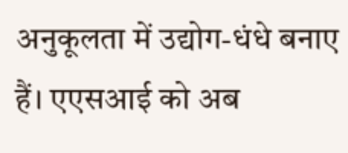अनुकूलता में उद्योग-धंधे बनाए हैं। एएसआई को अब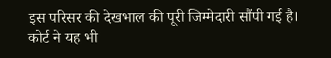इस परिसर की देखभाल की पूरी जिम्मेदारी सौंपी गई है।
कोर्ट ने यह भी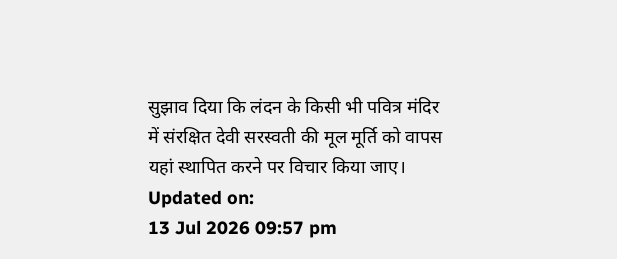सुझाव दिया कि लंदन के किसी भी पवित्र मंदिर में संरक्षित देवी सरस्वती की मूल मूर्ति को वापस यहां स्थापित करने पर विचार किया जाए।
Updated on:
13 Jul 2026 09:57 pm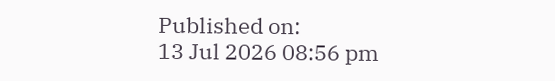Published on:
13 Jul 2026 08:56 pm